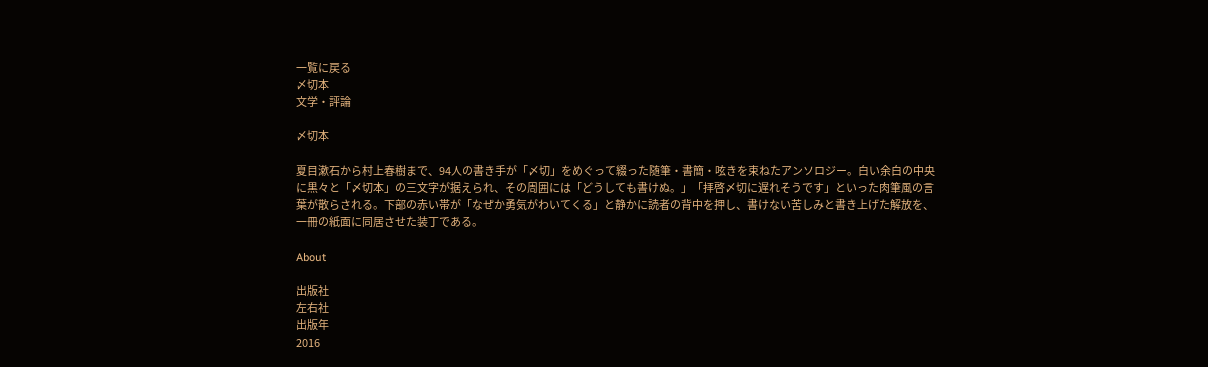一覧に戻る
〆切本
文学・評論

〆切本

夏目漱石から村上春樹まで、94人の書き手が「〆切」をめぐって綴った随筆・書簡・呟きを束ねたアンソロジー。白い余白の中央に黒々と「〆切本」の三文字が据えられ、その周囲には「どうしても書けぬ。」「拝啓〆切に遅れそうです」といった肉筆風の言葉が散らされる。下部の赤い帯が「なぜか勇気がわいてくる」と静かに読者の背中を押し、書けない苦しみと書き上げた解放を、一冊の紙面に同居させた装丁である。

About

出版社
左右社
出版年
2016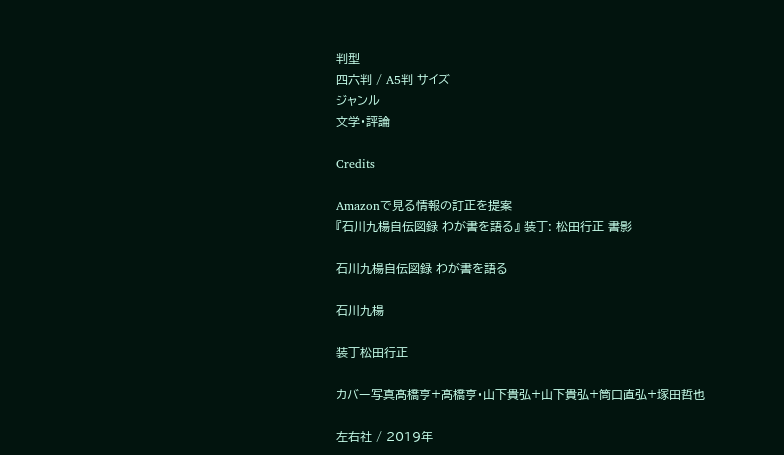判型
四六判 / A5判 サイズ
ジャンル
文学・評論

Credits

Amazonで見る情報の訂正を提案
『石川九楊自伝図録 わが書を語る』 装丁: 松田行正 書影

石川九楊自伝図録 わが書を語る

石川九楊

装丁松田行正

カバー写真髙橋亨+髙橋亨・山下貴弘+山下貴弘+筒口直弘+塚田哲也

左右社 / 2019年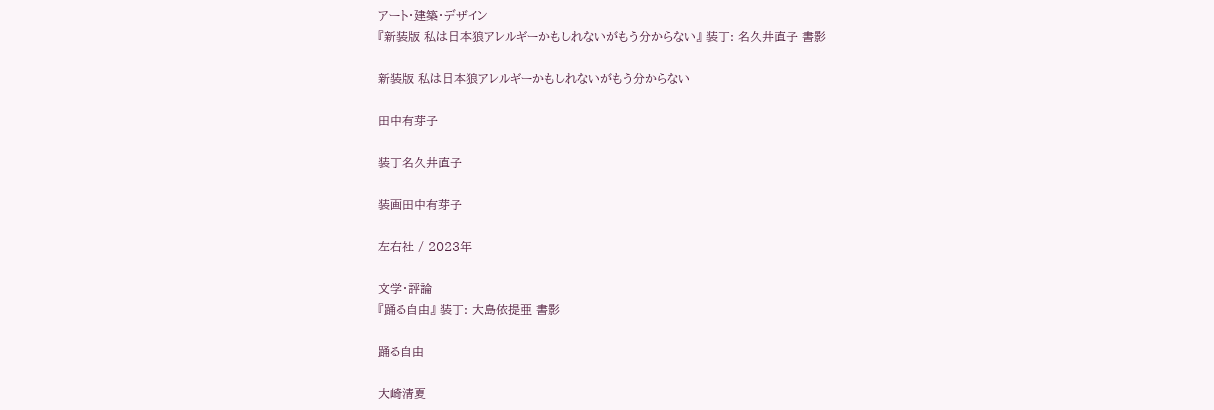アート・建築・デザイン
『新装版 私は日本狼アレルギーかもしれないがもう分からない』 装丁: 名久井直子 書影

新装版 私は日本狼アレルギーかもしれないがもう分からない

田中有芽子

装丁名久井直子

装画田中有芽子

左右社 / 2023年

文学・評論
『踊る自由』 装丁: 大島依提亜 書影

踊る自由

大崎清夏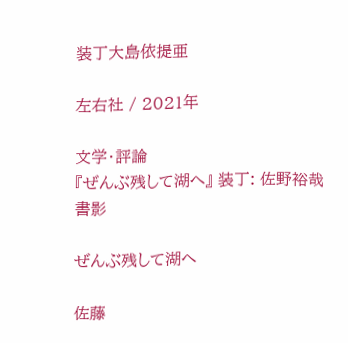装丁大島依提亜

左右社 / 2021年

文学・評論
『ぜんぶ残して湖へ』 装丁: 佐野裕哉 書影

ぜんぶ残して湖へ

佐藤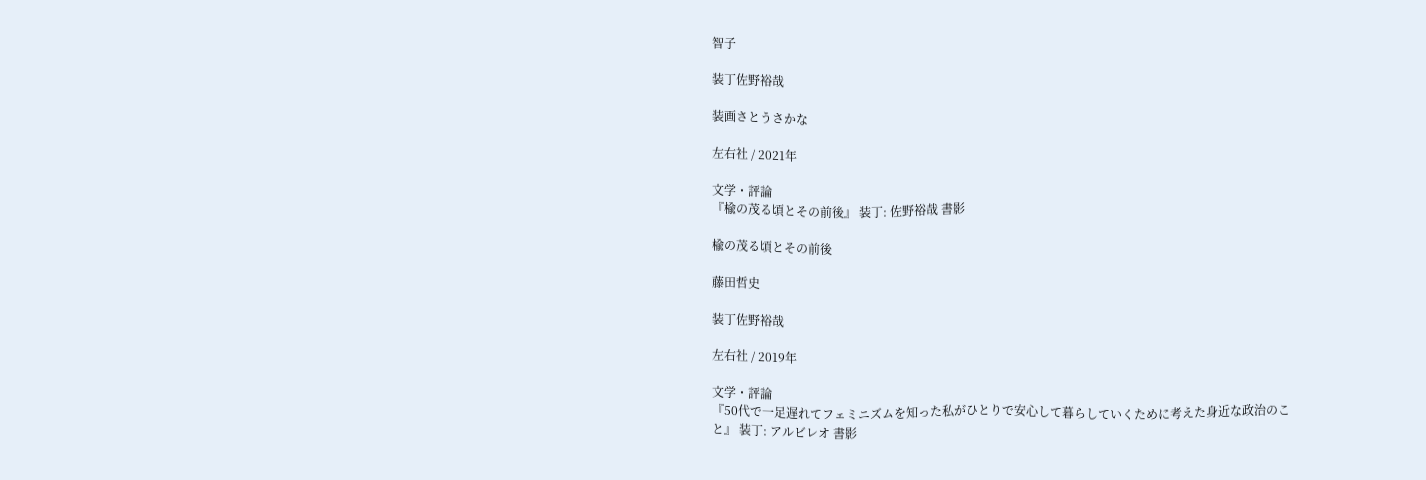智子

装丁佐野裕哉

装画さとうさかな

左右社 / 2021年

文学・評論
『楡の茂る頃とその前後』 装丁: 佐野裕哉 書影

楡の茂る頃とその前後

藤田哲史

装丁佐野裕哉

左右社 / 2019年

文学・評論
『50代で一足遅れてフェミニズムを知った私がひとりで安心して暮らしていくために考えた身近な政治のこと』 装丁: アルビレオ 書影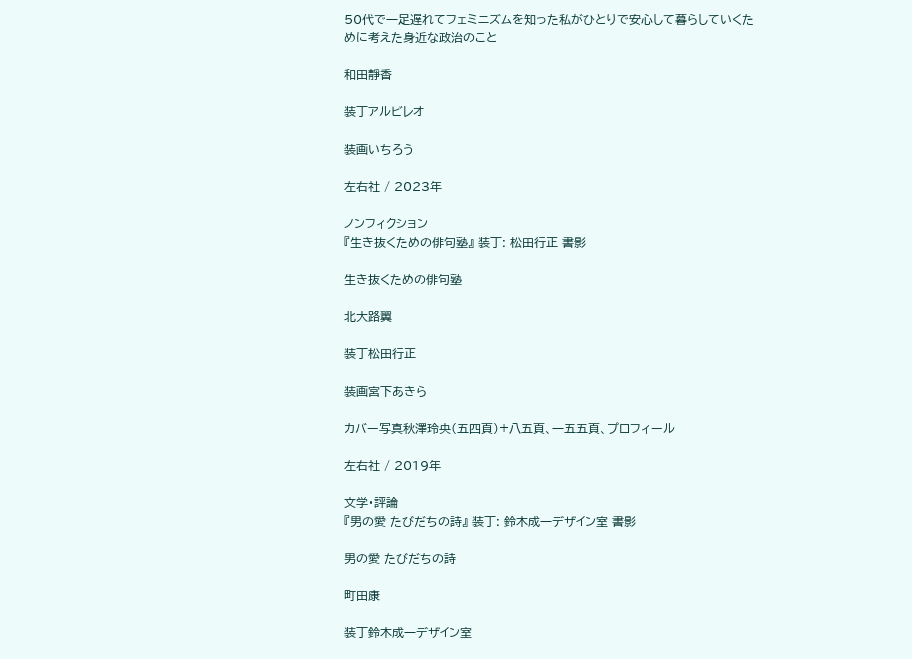50代で一足遅れてフェミニズムを知った私がひとりで安心して暮らしていくために考えた身近な政治のこと

和田靜香

装丁アルビレオ

装画いちろう

左右社 / 2023年

ノンフィクション
『生き抜くための俳句塾』 装丁: 松田行正 書影

生き抜くための俳句塾

北大路翼

装丁松田行正

装画宮下あきら

カバー写真秋澤玲央(五四頁)+八五頁、一五五頁、プロフィール

左右社 / 2019年

文学・評論
『男の愛 たびだちの詩』 装丁: 鈴木成一デザイン室 書影

男の愛 たびだちの詩

町田康

装丁鈴木成一デザイン室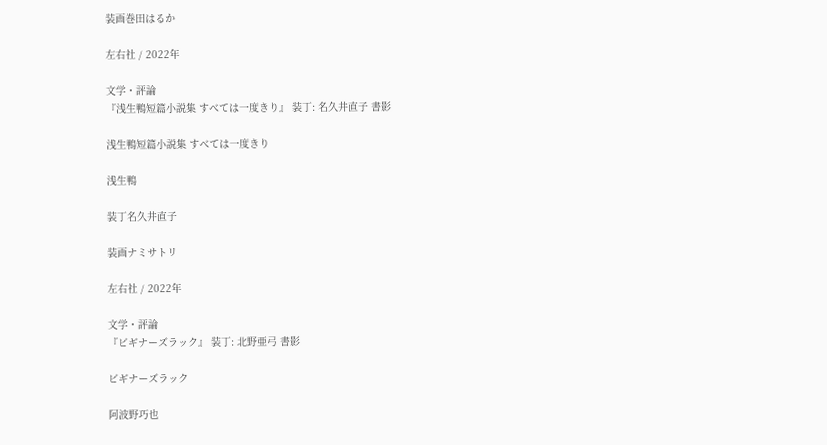装画巻田はるか

左右社 / 2022年

文学・評論
『浅生鴨短篇小説集 すべては一度きり』 装丁: 名久井直子 書影

浅生鴨短篇小説集 すべては一度きり

浅生鴨

装丁名久井直子

装画ナミサトリ

左右社 / 2022年

文学・評論
『ビギナーズラック』 装丁: 北野亜弓 書影

ビギナーズラック

阿波野巧也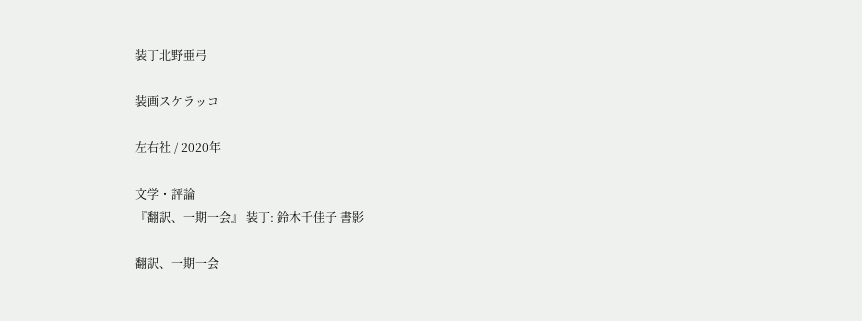装丁北野亜弓

装画スケラッコ

左右社 / 2020年

文学・評論
『翻訳、一期一会』 装丁: 鈴木千佳子 書影

翻訳、一期一会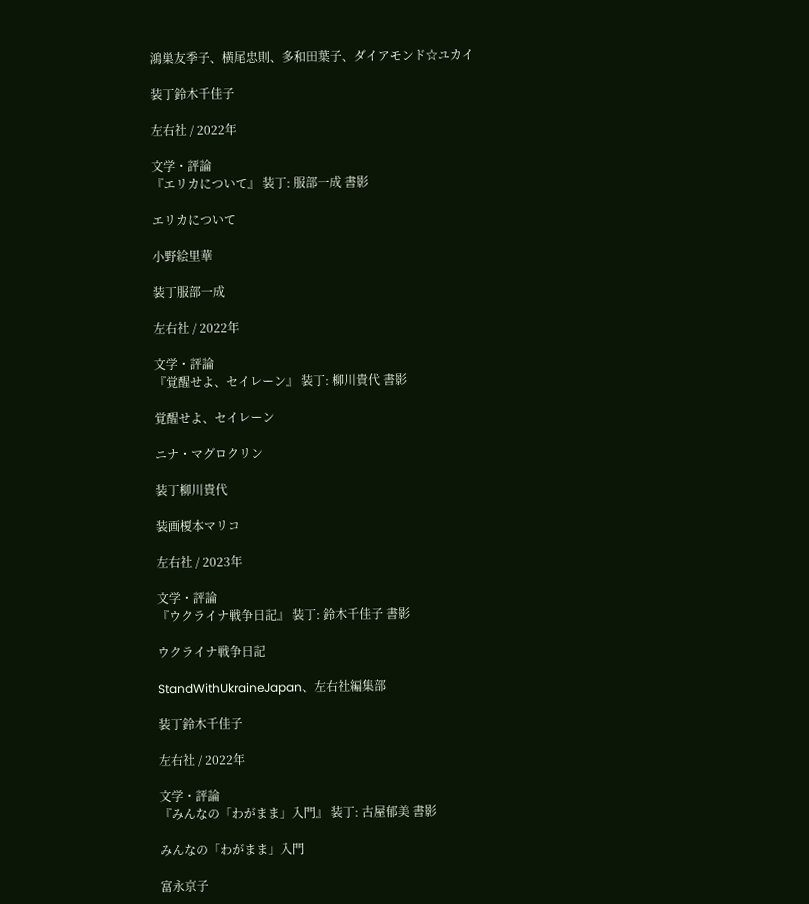鴻巣友季子、横尾忠則、多和田葉子、ダイアモンド☆ユカイ

装丁鈴木千佳子

左右社 / 2022年

文学・評論
『エリカについて』 装丁: 服部一成 書影

エリカについて

小野絵里華

装丁服部一成

左右社 / 2022年

文学・評論
『覚醒せよ、セイレーン』 装丁: 柳川貴代 書影

覚醒せよ、セイレーン

ニナ・マグロクリン

装丁柳川貴代

装画榎本マリコ

左右社 / 2023年

文学・評論
『ウクライナ戦争日記』 装丁: 鈴木千佳子 書影

ウクライナ戦争日記

StandWithUkraineJapan、左右社編集部

装丁鈴木千佳子

左右社 / 2022年

文学・評論
『みんなの「わがまま」入門』 装丁: 古屋郁美 書影

みんなの「わがまま」入門

富永京子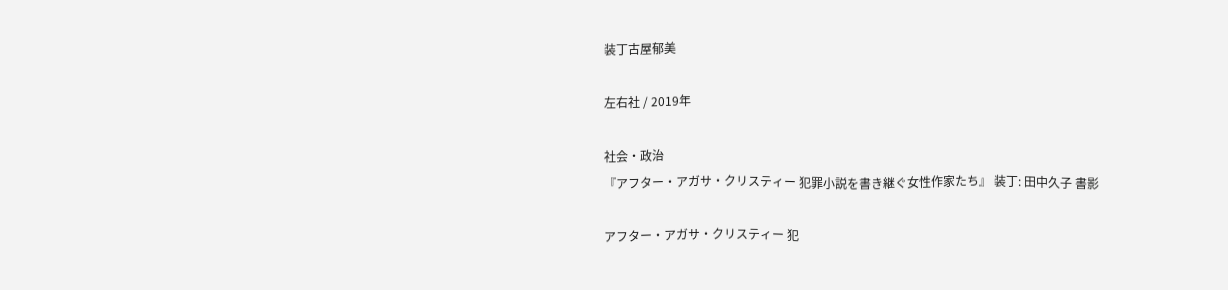装丁古屋郁美

左右社 / 2019年

社会・政治
『アフター・アガサ・クリスティー 犯罪小説を書き継ぐ女性作家たち』 装丁: 田中久子 書影

アフター・アガサ・クリスティー 犯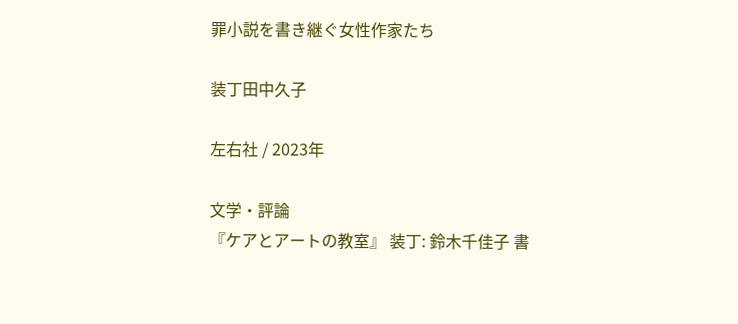罪小説を書き継ぐ女性作家たち

装丁田中久子

左右社 / 2023年

文学・評論
『ケアとアートの教室』 装丁: 鈴木千佳子 書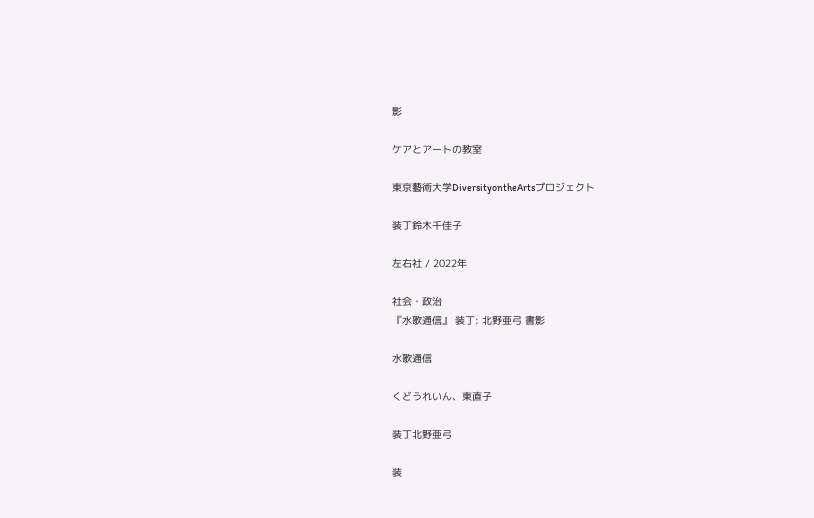影

ケアとアートの教室

東京藝術大学DiversityontheArtsプロジェクト

装丁鈴木千佳子

左右社 / 2022年

社会・政治
『水歌通信』 装丁: 北野亜弓 書影

水歌通信

くどうれいん、東直子

装丁北野亜弓

装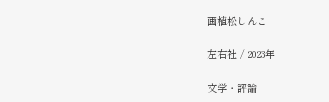画植松しんこ

左右社 / 2023年

文学・評論